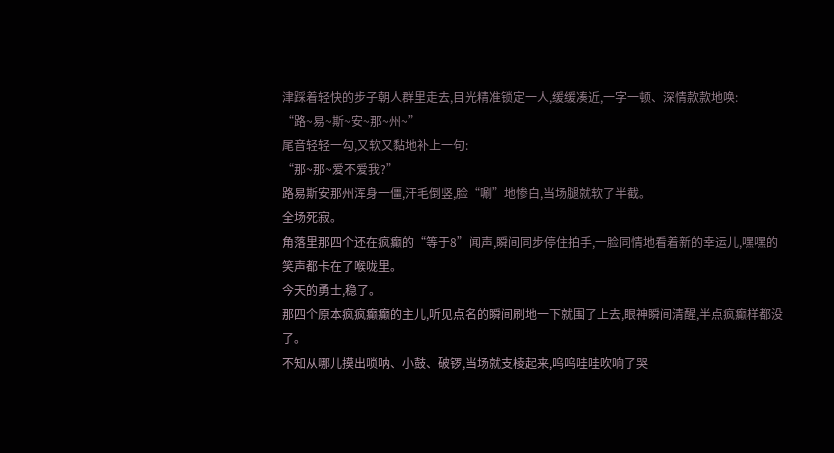津踩着轻快的步子朝人群里走去,目光精准锁定一人,缓缓凑近,一字一顿、深情款款地唤:
“路~易~斯~安~那~州~”
尾音轻轻一勾,又软又黏地补上一句:
“那~那~爱不爱我?”
路易斯安那州浑身一僵,汗毛倒竖,脸“唰”地惨白,当场腿就软了半截。
全场死寂。
角落里那四个还在疯癫的“等于8”闻声,瞬间同步停住拍手,一脸同情地看着新的幸运儿,嘿嘿的笑声都卡在了喉咙里。
今天的勇士,稳了。
那四个原本疯疯癫癫的主儿,听见点名的瞬间刷地一下就围了上去,眼神瞬间清醒,半点疯癫样都没了。
不知从哪儿摸出唢呐、小鼓、破锣,当场就支棱起来,呜呜哇哇吹响了哭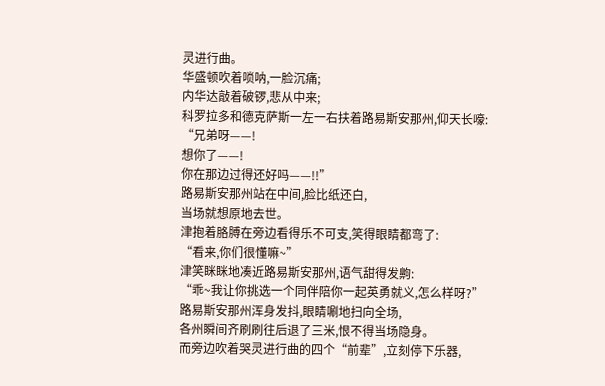灵进行曲。
华盛顿吹着唢呐,一脸沉痛;
内华达敲着破锣,悲从中来;
科罗拉多和德克萨斯一左一右扶着路易斯安那州,仰天长嚎:
“兄弟呀——!
想你了——!
你在那边过得还好吗——!!”
路易斯安那州站在中间,脸比纸还白,
当场就想原地去世。
津抱着胳膊在旁边看得乐不可支,笑得眼睛都弯了:
“看来,你们很懂嘛~”
津笑眯眯地凑近路易斯安那州,语气甜得发齁:
“乖~我让你挑选一个同伴陪你一起英勇就义,怎么样呀?”
路易斯安那州浑身发抖,眼睛唰地扫向全场,
各州瞬间齐刷刷往后退了三米,恨不得当场隐身。
而旁边吹着哭灵进行曲的四个“前辈”,立刻停下乐器,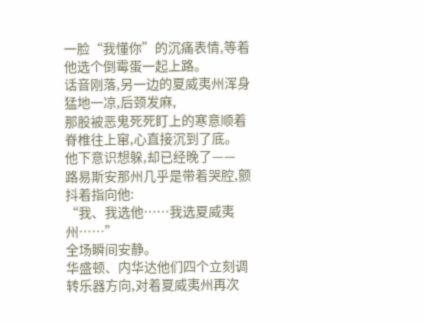一脸“我懂你”的沉痛表情,等着他选个倒霉蛋一起上路。
话音刚落,另一边的夏威夷州浑身猛地一凉,后颈发麻,
那股被恶鬼死死盯上的寒意顺着脊椎往上窜,心直接沉到了底。
他下意识想躲,却已经晚了——
路易斯安那州几乎是带着哭腔,颤抖着指向他:
“我、我选他……我选夏威夷州……”
全场瞬间安静。
华盛顿、内华达他们四个立刻调转乐器方向,对着夏威夷州再次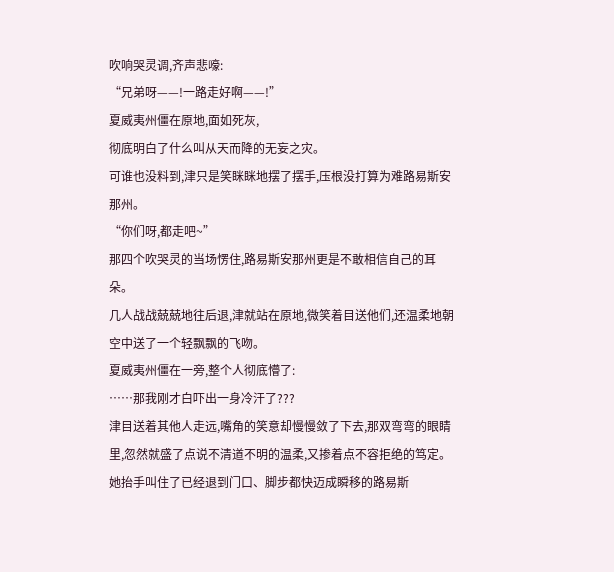吹响哭灵调,齐声悲嚎:
“兄弟呀——!一路走好啊——!”
夏威夷州僵在原地,面如死灰,
彻底明白了什么叫从天而降的无妄之灾。
可谁也没料到,津只是笑眯眯地摆了摆手,压根没打算为难路易斯安那州。
“你们呀,都走吧~”
那四个吹哭灵的当场愣住,路易斯安那州更是不敢相信自己的耳朵。
几人战战兢兢地往后退,津就站在原地,微笑着目送他们,还温柔地朝空中送了一个轻飘飘的飞吻。
夏威夷州僵在一旁,整个人彻底懵了:
……那我刚才白吓出一身冷汗了???
津目送着其他人走远,嘴角的笑意却慢慢敛了下去,那双弯弯的眼睛里,忽然就盛了点说不清道不明的温柔,又掺着点不容拒绝的笃定。
她抬手叫住了已经退到门口、脚步都快迈成瞬移的路易斯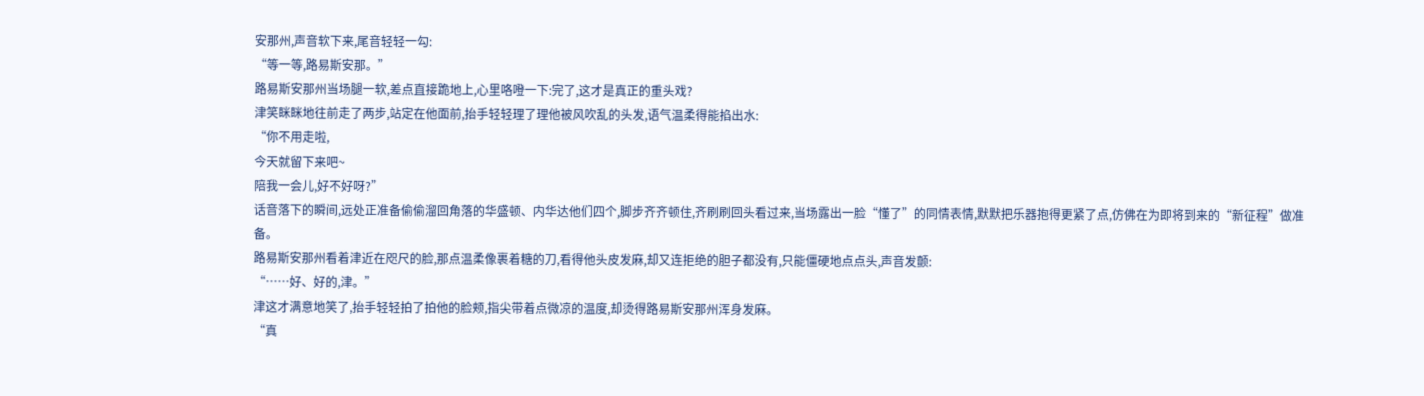安那州,声音软下来,尾音轻轻一勾:
“等一等,路易斯安那。”
路易斯安那州当场腿一软,差点直接跪地上,心里咯噔一下:完了,这才是真正的重头戏?
津笑眯眯地往前走了两步,站定在他面前,抬手轻轻理了理他被风吹乱的头发,语气温柔得能掐出水:
“你不用走啦,
今天就留下来吧~
陪我一会儿,好不好呀?”
话音落下的瞬间,远处正准备偷偷溜回角落的华盛顿、内华达他们四个,脚步齐齐顿住,齐刷刷回头看过来,当场露出一脸“懂了”的同情表情,默默把乐器抱得更紧了点,仿佛在为即将到来的“新征程”做准备。
路易斯安那州看着津近在咫尺的脸,那点温柔像裹着糖的刀,看得他头皮发麻,却又连拒绝的胆子都没有,只能僵硬地点点头,声音发颤:
“……好、好的,津。”
津这才满意地笑了,抬手轻轻拍了拍他的脸颊,指尖带着点微凉的温度,却烫得路易斯安那州浑身发麻。
“真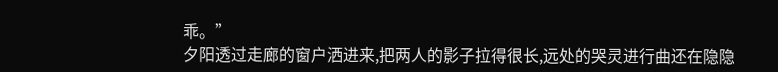乖。”
夕阳透过走廊的窗户洒进来,把两人的影子拉得很长,远处的哭灵进行曲还在隐隐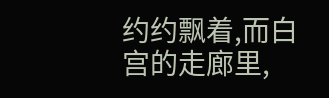约约飘着,而白宫的走廊里,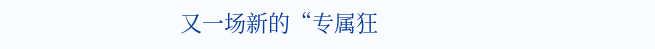又一场新的“专属狂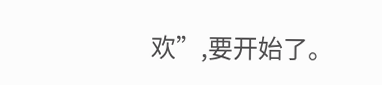欢”,要开始了。